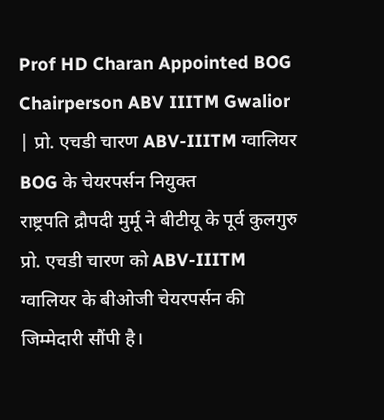Prof HD Charan Appointed BOG Chairperson ABV IIITM Gwalior | प्रो. एचडी चारण ABV-IIITM ग्वालियर BOG के चेयरपर्सन नियुक्त
राष्ट्रपति द्रौपदी मुर्मू ने बीटीयू के पूर्व कुलगुरु प्रो. एचडी चारण को ABV-IIITM ग्वालियर के बीओजी चेयरपर्सन की जिम्मेदारी सौंपी है।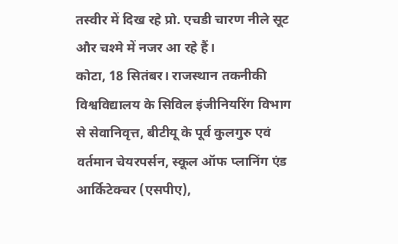तस्वीर में दिख रहे प्रो. एचडी चारण नीले सूट और चश्मे में नजर आ रहे हैं।
कोटा, 18 सितंबर। राजस्थान तकनीकी विश्वविद्यालय के सिविल इंजीनियरिंग विभाग से सेवानिवृत्त, बीटीयू के पूर्व कुलगुरु एवं वर्तमान चेयरपर्सन, स्कूल ऑफ प्लानिंग एंड आर्किटेक्चर (एसपीए),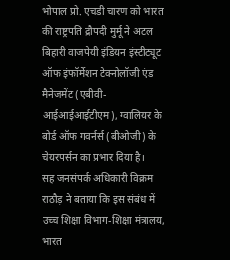भोपाल प्रो. एचडी चारण को भारत की राष्ट्रपति द्रौपदी मुर्मू ने अटल बिहारी वाजपेयी इंडियन इंस्टीट्यूट ऑफ इंफॉर्मेशन टेक्नोलॉजी एंड मैनेजमेंट (एबीवी-आईआईआईटीएम), ग्वालियर के बोर्ड ऑफ गवर्नर्स (बीओजी) के चेयरपर्सन का प्रभार दिया है।
सह जनसंपर्क अधिकारी विक्रम राठौड़ ने बताया कि इस संबंध में उच्च शिक्षा विभाग-शिक्षा मंत्रालय, भारत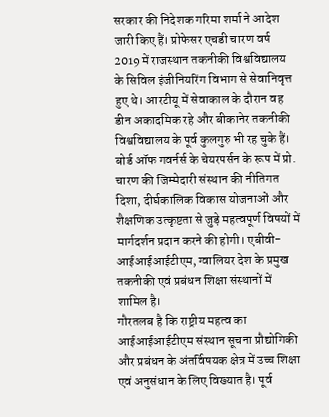सरकार की निदेशक गरिमा शर्मा ने आदेश जारी किए हैं। प्रोफेसर एचडी चारण वर्ष 2019 में राजस्थान तकनीकी विश्वविद्यालय के सिविल इंजीनियरिंग विभाग से सेवानिवृत्त हुए थे। आरटीयू में सेवाकाल के दौरान वह डीन अकादमिक रहे और बीकानेर तकनीकी विश्वविद्यालय के पूर्व कुलगुरु भी रह चुके हैं।
बोर्ड ऑफ गवर्नर्स के चेयरपर्सन के रूप में प्रो. चारण की जिम्मेदारी संस्थान की नीतिगत दिशा, दीर्घकालिक विकास योजनाओं और शैक्षणिक उत्कृष्टता से जुड़े महत्वपूर्ण विषयों में मार्गदर्शन प्रदान करने की होगी। एबीवी-आईआईआईटीएम, ग्वालियर देश के प्रमुख तकनीकी एवं प्रबंधन शिक्षा संस्थानों में शामिल है।
गौरतलब है कि राष्ट्रीय महत्व का आईआईआईटीएम संस्थान सूचना प्रौद्योगिकी और प्रबंधन के अंतर्विषयक क्षेत्र में उच्च शिक्षा एवं अनुसंधान के लिए विख्यात है। पूर्व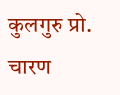कुलगुरु प्रो. चारण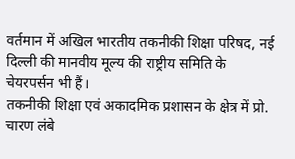वर्तमान में अखिल भारतीय तकनीकी शिक्षा परिषद, नई दिल्ली की मानवीय मूल्य की राष्ट्रीय समिति के चेयरपर्सन भी हैं।
तकनीकी शिक्षा एवं अकादमिक प्रशासन के क्षेत्र में प्रो. चारण लंबे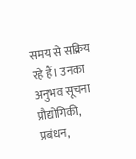समय से सक्रिय रहे हैं। उनका अनुभव सूचना प्रौद्योगिकी, प्रबंधन,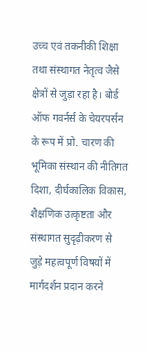उच्च एवं तकनीकी शिक्षा तथा संस्थागत नेतृत्व जैसे क्षेत्रों से जुड़ा रहा है। बोर्ड ऑफ गवर्नर्स के चेयरपर्सन के रूप में प्रो. चारण की भूमिका संस्थान की नीतिगत दिशा, दीर्घकालिक विकास, शैक्षणिक उत्कृष्टता और संस्थागत सुदृढ़ीकरण से जुड़े महत्वपूर्ण विषयों में मार्गदर्शन प्रदान करने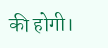की होगी।